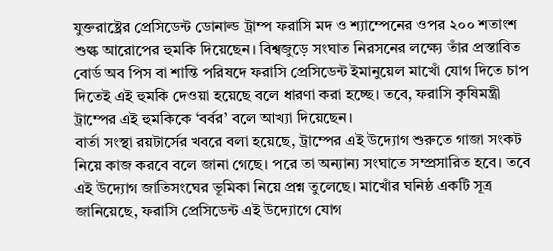যুক্তরাষ্ট্রের প্রেসিডেন্ট ডোনাল্ড ট্রাম্প ফরাসি মদ ও শ্যাম্পেনের ওপর ২০০ শতাংশ শুল্ক আরোপের হুমকি দিয়েছেন। বিশ্বজুড়ে সংঘাত নিরসনের লক্ষ্যে তাঁর প্রস্তাবিত বোর্ড অব পিস বা শান্তি পরিষদে ফরাসি প্রেসিডেন্ট ইমানুয়েল মাখোঁ যোগ দিতে চাপ দিতেই এই হুমকি দেওয়া হয়েছে বলে ধারণা করা হচ্ছে। তবে, ফরাসি কৃষিমন্ত্রী ট্রাম্পের এই হুমকিকে ‘বর্বর’ বলে আখ্যা দিয়েছেন।
বার্তা সংস্থা রয়টার্সের খবরে বলা হয়েছে, ট্রাম্পের এই উদ্যোগ শুরুতে গাজা সংকট নিয়ে কাজ করবে বলে জানা গেছে। পরে তা অন্যান্য সংঘাতে সম্প্রসারিত হবে। তবে এই উদ্যোগ জাতিসংঘের ভূমিকা নিয়ে প্রশ্ন তুলেছে। মাখোঁর ঘনিষ্ঠ একটি সূত্র জানিয়েছে, ফরাসি প্রেসিডেন্ট এই উদ্যোগে যোগ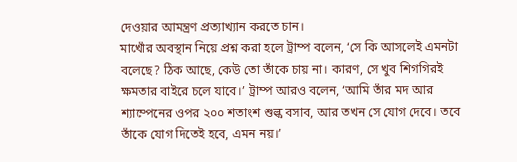দেওয়ার আমন্ত্রণ প্রত্যাখ্যান করতে চান।
মাখোঁর অবস্থান নিয়ে প্রশ্ন করা হলে ট্রাম্প বলেন, ‘সে কি আসলেই এমনটা বলেছে? ঠিক আছে, কেউ তো তাঁকে চায় না। কারণ, সে খুব শিগগিরই ক্ষমতার বাইরে চলে যাবে।’ ট্রাম্প আরও বলেন, ‘আমি তাঁর মদ আর শ্যাম্পেনের ওপর ২০০ শতাংশ শুল্ক বসাব, আর তখন সে যোগ দেবে। তবে তাঁকে যোগ দিতেই হবে, এমন নয়।’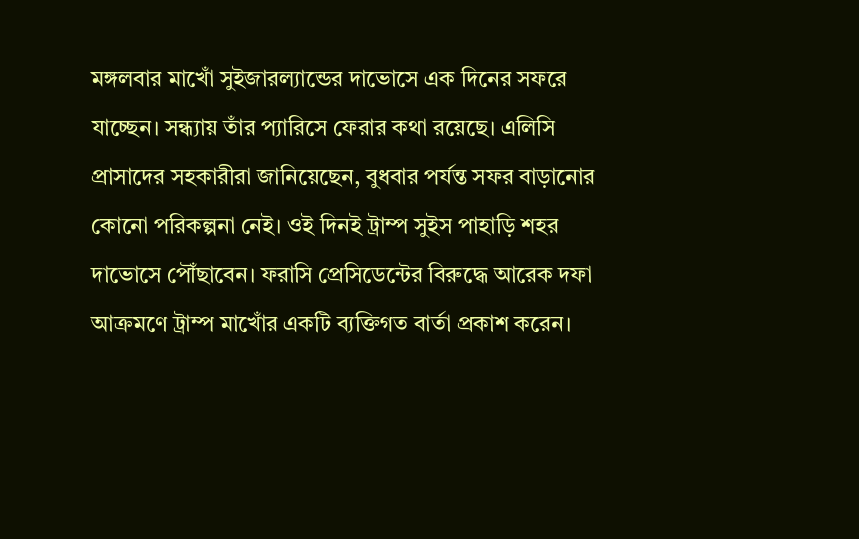মঙ্গলবার মাখোঁ সুইজারল্যান্ডের দাভোসে এক দিনের সফরে যাচ্ছেন। সন্ধ্যায় তাঁর প্যারিসে ফেরার কথা রয়েছে। এলিসি প্রাসাদের সহকারীরা জানিয়েছেন, বুধবার পর্যন্ত সফর বাড়ানোর কোনো পরিকল্পনা নেই। ওই দিনই ট্রাম্প সুইস পাহাড়ি শহর দাভোসে পৌঁছাবেন। ফরাসি প্রেসিডেন্টের বিরুদ্ধে আরেক দফা আক্রমণে ট্রাম্প মাখোঁর একটি ব্যক্তিগত বার্তা প্রকাশ করেন।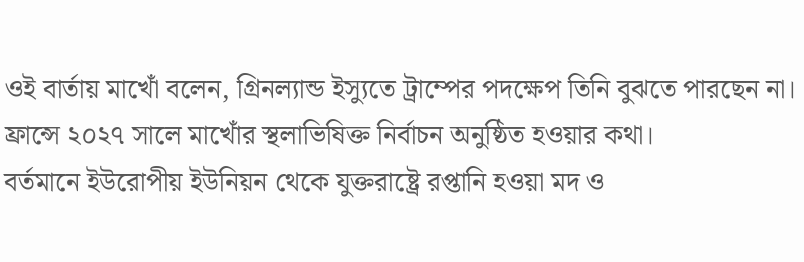ওই বার্তায় মাখোঁ বলেন, গ্রিনল্যান্ড ইস্যুতে ট্রাম্পের পদক্ষেপ তিনি বুঝতে পারছেন না। ফ্রান্সে ২০২৭ সালে মাখোঁর স্থলাভিষিক্ত নির্বাচন অনুষ্ঠিত হওয়ার কথা।
বর্তমানে ইউরোপীয় ইউনিয়ন থেকে যুক্তরাষ্ট্রে রপ্তানি হওয়া মদ ও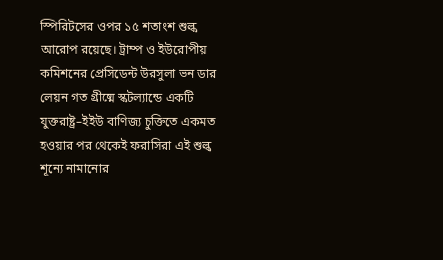স্পিরিটসের ওপর ১৫ শতাংশ শুল্ক আরোপ রয়েছে। ট্রাম্প ও ইউরোপীয় কমিশনের প্রেসিডেন্ট উরসুলা ভন ডার লেয়ন গত গ্রীষ্মে স্কটল্যান্ডে একটি যুক্তরাষ্ট্র–ইইউ বাণিজ্য চুক্তিতে একমত হওয়ার পর থেকেই ফরাসিরা এই শুল্ক শূন্যে নামানোর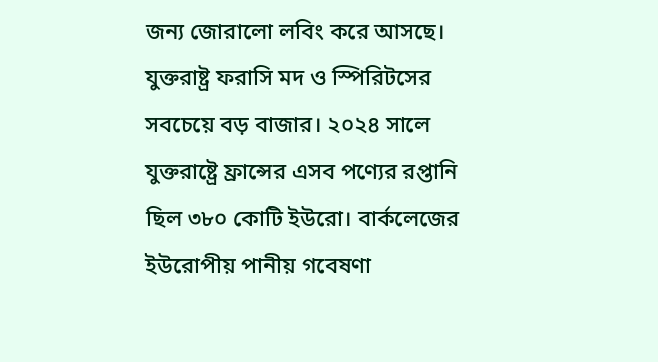জন্য জোরালো লবিং করে আসছে।
যুক্তরাষ্ট্র ফরাসি মদ ও স্পিরিটসের সবচেয়ে বড় বাজার। ২০২৪ সালে যুক্তরাষ্ট্রে ফ্রান্সের এসব পণ্যের রপ্তানি ছিল ৩৮০ কোটি ইউরো। বার্কলেজের ইউরোপীয় পানীয় গবেষণা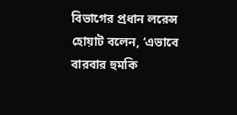বিভাগের প্রধান লরেন্স হোয়াট বলেন, ‘এভাবে বারবার হুমকি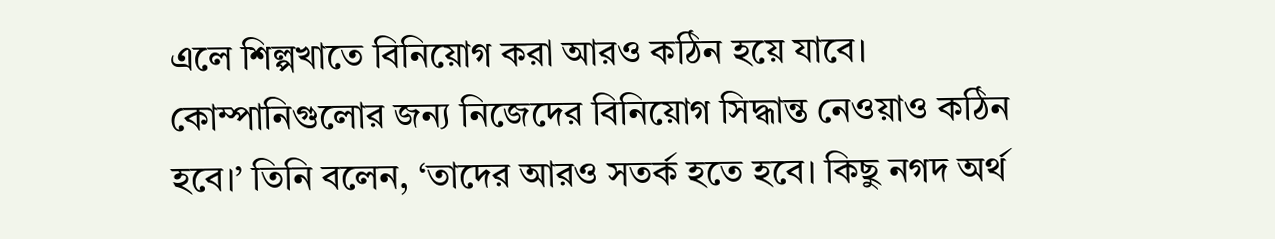এলে শিল্পখাতে বিনিয়োগ করা আরও কঠিন হয়ে যাবে। কোম্পানিগুলোর জন্য নিজেদের বিনিয়োগ সিদ্ধান্ত নেওয়াও কঠিন হবে।’ তিনি বলেন, ‘তাদের আরও সতর্ক হতে হবে। কিছু নগদ অর্থ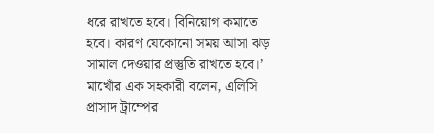ধরে রাখতে হবে। বিনিয়োগ কমাতে হবে। কারণ যেকোনো সময় আসা ঝড় সামাল দেওয়ার প্রস্তুতি রাখতে হবে।’
মাখোঁর এক সহকারী বলেন, এলিসি প্রাসাদ ট্রাম্পের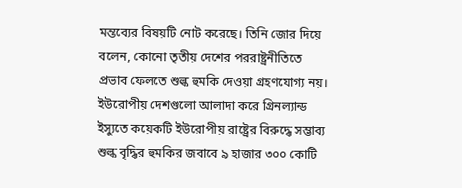মন্তব্যের বিষয়টি নোট করেছে। তিনি জোর দিয়ে বলেন, কোনো তৃতীয় দেশের পররাষ্ট্রনীতিতে প্রভাব ফেলতে শুল্ক হুমকি দেওয়া গ্রহণযোগ্য নয়। ইউরোপীয় দেশগুলো আলাদা করে গ্রিনল্যান্ড ইস্যুতে কয়েকটি ইউরোপীয় রাষ্ট্রের বিরুদ্ধে সম্ভাব্য শুল্ক বৃদ্ধির হুমকির জবাবে ৯ হাজার ৩০০ কোটি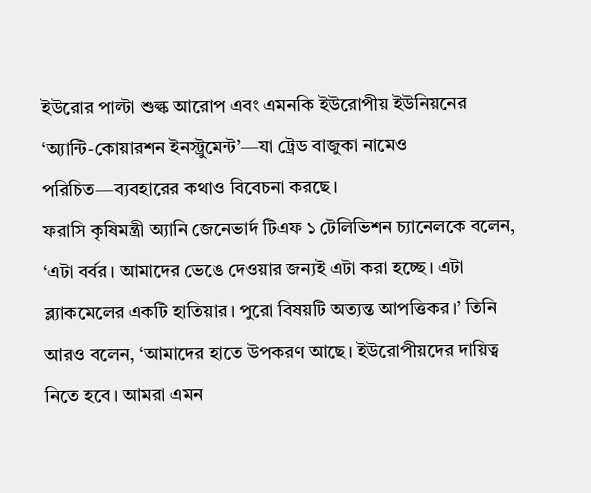ইউরোর পাল্টা শুল্ক আরোপ এবং এমনকি ইউরোপীয় ইউনিয়নের ‘অ্যান্টি-কোয়ারশন ইনস্ট্রুমেন্ট’—যা ট্রেড বাজুকা নামেও পরিচিত—ব্যবহারের কথাও বিবেচনা করছে।
ফরাসি কৃষিমন্ত্রী অ্যানি জেনেভার্দ টিএফ ১ টেলিভিশন চ্যানেলকে বলেন, ‘এটা বর্বর। আমাদের ভেঙে দেওয়ার জন্যই এটা করা হচ্ছে। এটা ব্ল্যাকমেলের একটি হাতিয়ার। পুরো বিষয়টি অত্যন্ত আপত্তিকর।’ তিনি আরও বলেন, ‘আমাদের হাতে উপকরণ আছে। ইউরোপীয়দের দায়িত্ব নিতে হবে। আমরা এমন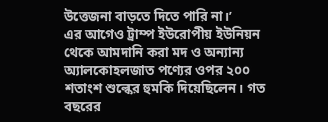উত্তেজনা বাড়তে দিতে পারি না।’
এর আগেও ট্রাম্প ইউরোপীয় ইউনিয়ন থেকে আমদানি করা মদ ও অন্যান্য অ্যালকোহলজাত পণ্যের ওপর ২০০ শতাংশ শুল্কের হুমকি দিয়েছিলেন। গত বছরের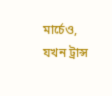মার্চেও, যখন ট্রান্স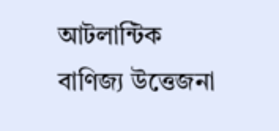আটলান্টিক বাণিজ্য উত্তেজনা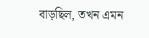বাড়ছিল, তখন এমন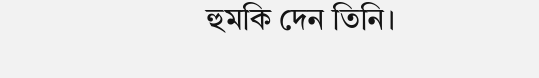হুমকি দেন তিনি।